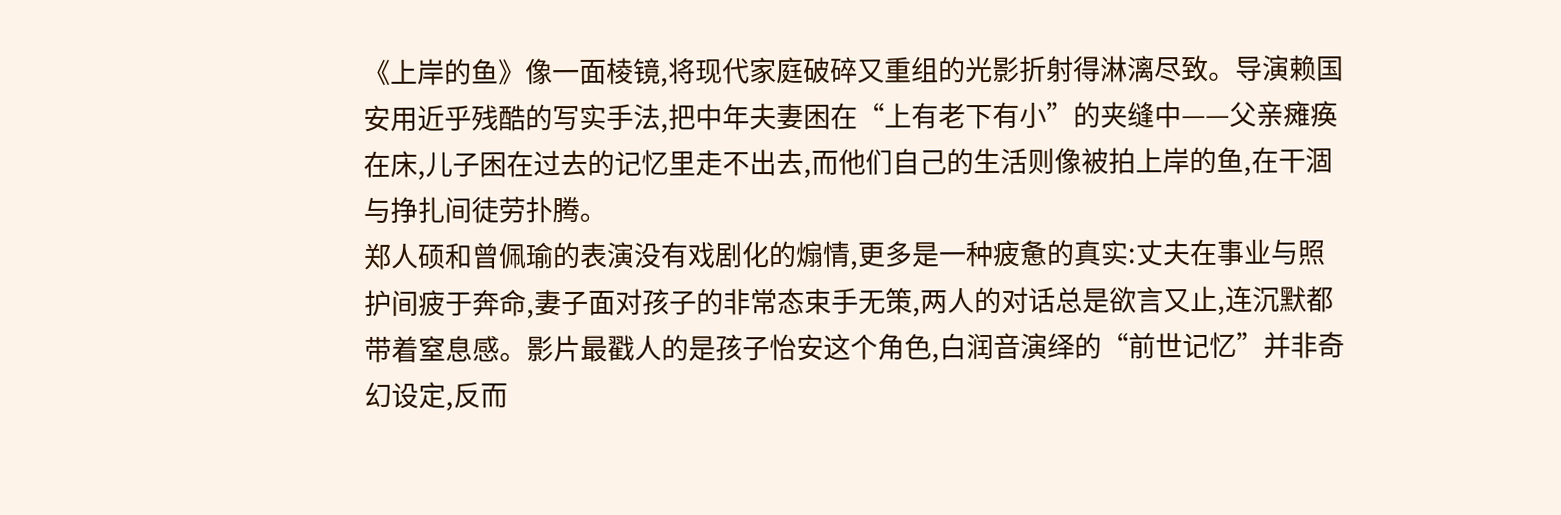《上岸的鱼》像一面棱镜,将现代家庭破碎又重组的光影折射得淋漓尽致。导演赖国安用近乎残酷的写实手法,把中年夫妻困在“上有老下有小”的夹缝中——父亲瘫痪在床,儿子困在过去的记忆里走不出去,而他们自己的生活则像被拍上岸的鱼,在干涸与挣扎间徒劳扑腾。
郑人硕和曾佩瑜的表演没有戏剧化的煽情,更多是一种疲惫的真实:丈夫在事业与照护间疲于奔命,妻子面对孩子的非常态束手无策,两人的对话总是欲言又止,连沉默都带着窒息感。影片最戳人的是孩子怡安这个角色,白润音演绎的“前世记忆”并非奇幻设定,反而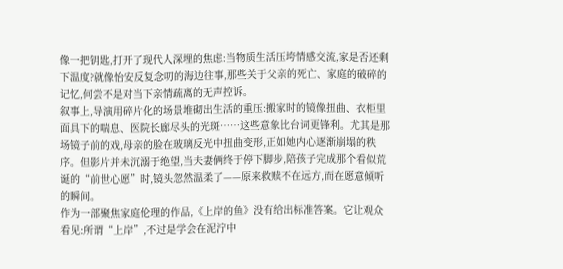像一把钥匙,打开了现代人深埋的焦虑:当物质生活压垮情感交流,家是否还剩下温度?就像怡安反复念叨的海边往事,那些关于父亲的死亡、家庭的破碎的记忆,何尝不是对当下亲情疏离的无声控诉。
叙事上,导演用碎片化的场景堆砌出生活的重压:搬家时的镜像扭曲、衣柜里面具下的喘息、医院长廊尽头的光斑……这些意象比台词更锋利。尤其是那场镜子前的戏,母亲的脸在玻璃反光中扭曲变形,正如她内心逐渐崩塌的秩序。但影片并未沉溺于绝望,当夫妻俩终于停下脚步,陪孩子完成那个看似荒诞的“前世心愿”时,镜头忽然温柔了——原来救赎不在远方,而在愿意倾听的瞬间。
作为一部聚焦家庭伦理的作品,《上岸的鱼》没有给出标准答案。它让观众看见:所谓“上岸”,不过是学会在泥泞中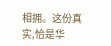相拥。这份真实,恰是华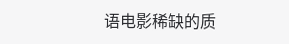语电影稀缺的质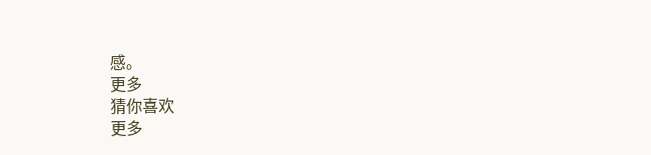感。
更多
猜你喜欢
更多